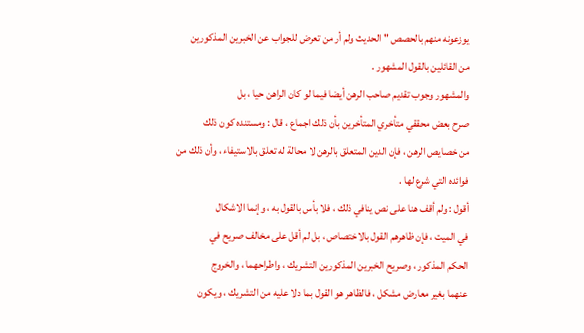يوزعونه منهم بالحصص " الحديث ولم أر من تعرض للجواب عن الخبرين المذكورين
من القائلين بالقول المشهور .
والمشهور وجوب تقديم صاحب الرهن أيضا فيما لو كان الراهن حيا ، بل
صرح بعض محققي متأخري المتأخرين بأن ذلك اجماع ، قال : ومستنده كون ذلك
من خصايص الرهن ، فإن الدين المتعلق بالرهن لا محالة له تعلق بالاستيفاء ، وأن ذلك من
فوائده التي شرع لها .
أقول : ولم أقف هنا على نص ينافي ذلك ، فلا بأس بالقول به ، وإنما الاشكال
في الميت ، فإن ظاهرهم القول بالاختصاص ، بل لم أقل على مخالف صريح في
الحكم المذكور ، وصريح الخبرين المذكورين التشريك ، واطراحهما ، والخروج
عنهما بغير معارض مشكل ، فالظاهر هو القول بما دلا عليه من التشريك ، ويكون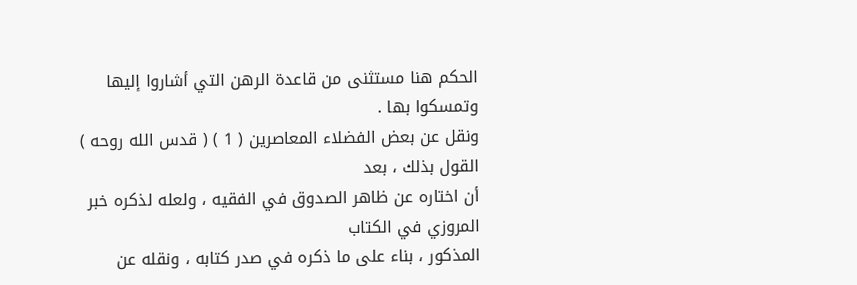الحكم هنا مستثنى من قاعدة الرهن التي أشاروا إليها وتمسكوا بها .
ونقل عن بعض الفضلاء المعاصرين ( 1 ) ( قدس الله روحه ) القول بذلك ، بعد
أن اختاره عن ظاهر الصدوق في الفقيه ، ولعله لذكره خبر المروزي في الكتاب
المذكور ، بناء على ما ذكره في صدر كتابه ، ونقله عن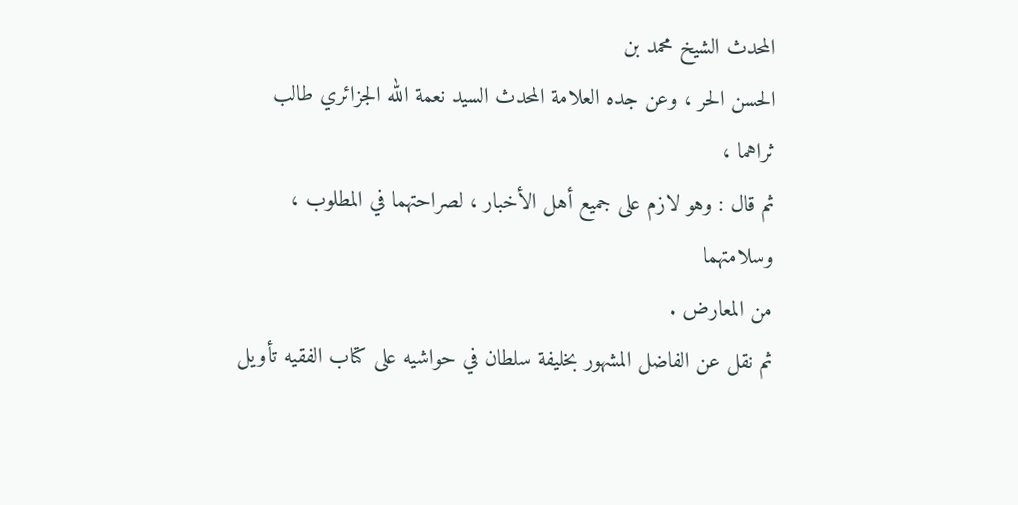المحدث الشيخ محمد بن
الحسن الحر ، وعن جده العلامة المحدث السيد نعمة الله الجزائري طالب ثراهما ،
ثم قال : وهو لازم على جميع أهل الأخبار ، لصراحتهما في المطلوب ، وسلامتهما
من المعارض .
ثم نقل عن الفاضل المشهور بخليفة سلطان في حواشيه على كتاب الفقيه تأويل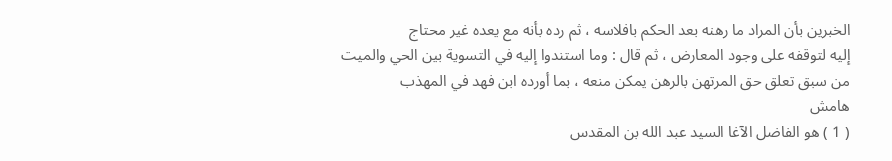الخبرين بأن المراد ما رهنه بعد الحكم بافلاسه ، ثم رده بأنه مع يعده غير محتاج
إليه لتوقفه على وجود المعارض ، ثم قال : وما استندوا إليه في التسوية بين الحي والميت
من سبق تعلق حق المرتهن بالرهن يمكن منعه ، بما أورده ابن فهد في المهذب
هامش
( 1 ) هو الفاضل الآغا السيد عبد الله بن المقدس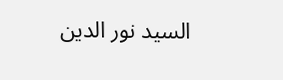السيد نور الدين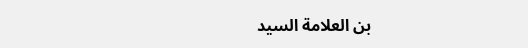بن العلامة السيد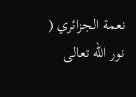نعمة الجزائري ( نور الله تعالى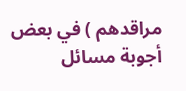مراقدهم ) في بعض أجوبة مسائل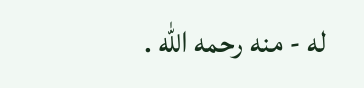له - منه رحمه الله .